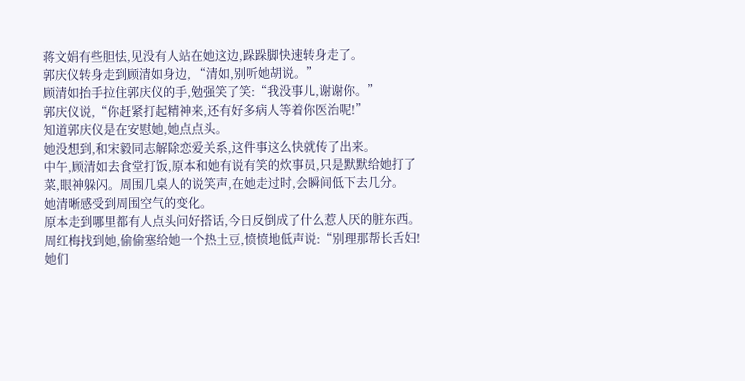蒋文娟有些胆怯,见没有人站在她这边,跺跺脚快速转身走了。
郭庆仪转身走到顾清如身边, “清如,别听她胡说。”
顾清如抬手拉住郭庆仪的手,勉强笑了笑:“我没事儿,谢谢你。”
郭庆仪说,“你赶紧打起精神来,还有好多病人等着你医治呢!”
知道郭庆仪是在安慰她,她点点头。
她没想到,和宋毅同志解除恋爱关系,这件事这么快就传了出来。
中午,顾清如去食堂打饭,原本和她有说有笑的炊事员,只是默默给她打了菜,眼神躲闪。周围几桌人的说笑声,在她走过时,会瞬间低下去几分。
她清晰感受到周围空气的变化。
原本走到哪里都有人点头问好搭话,今日反倒成了什么惹人厌的脏东西。
周红梅找到她,偷偷塞给她一个热土豆,愤愤地低声说:“别理那帮长舌妇!她们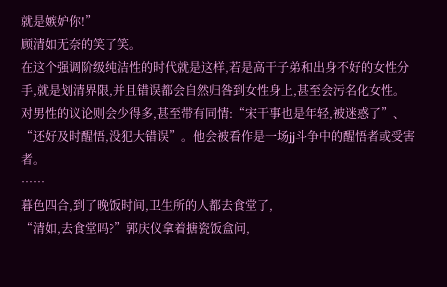就是嫉妒你!”
顾清如无奈的笑了笑。
在这个强调阶级纯洁性的时代就是这样,若是高干子弟和出身不好的女性分手,就是划清界限,并且错误都会自然归咎到女性身上,甚至会污名化女性。
对男性的议论则会少得多,甚至带有同情:“宋干事也是年轻,被迷惑了”、“还好及时醒悟,没犯大错误”。他会被看作是一场jj斗争中的醒悟者或受害者。
……
暮色四合,到了晚饭时间,卫生所的人都去食堂了,
“清如,去食堂吗?”郭庆仪拿着搪瓷饭盒问,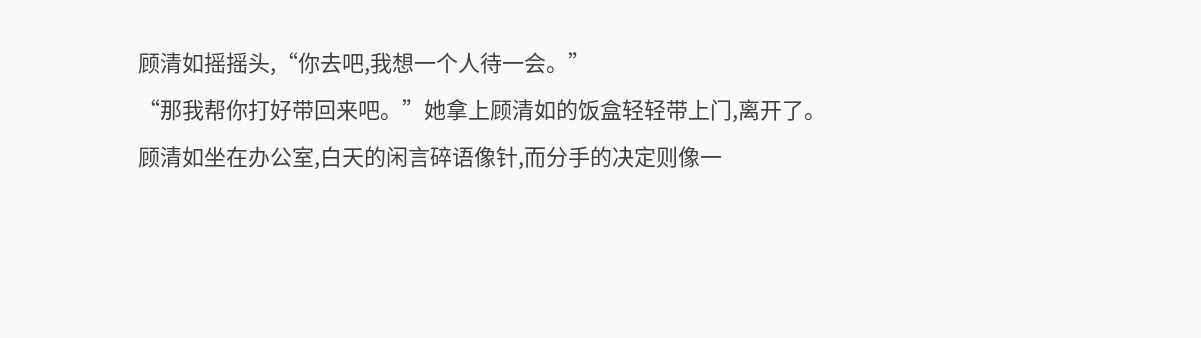顾清如摇摇头,“你去吧,我想一个人待一会。”
“那我帮你打好带回来吧。”她拿上顾清如的饭盒轻轻带上门,离开了。
顾清如坐在办公室,白天的闲言碎语像针,而分手的决定则像一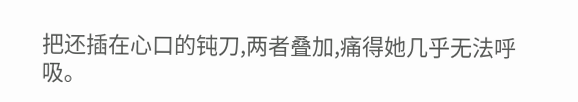把还插在心口的钝刀,两者叠加,痛得她几乎无法呼吸。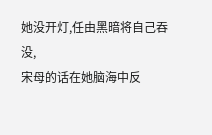她没开灯,任由黑暗将自己吞没,
宋母的话在她脑海中反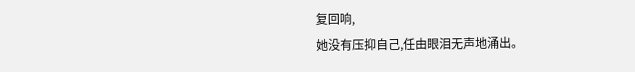复回响,
她没有压抑自己,任由眼泪无声地涌出。